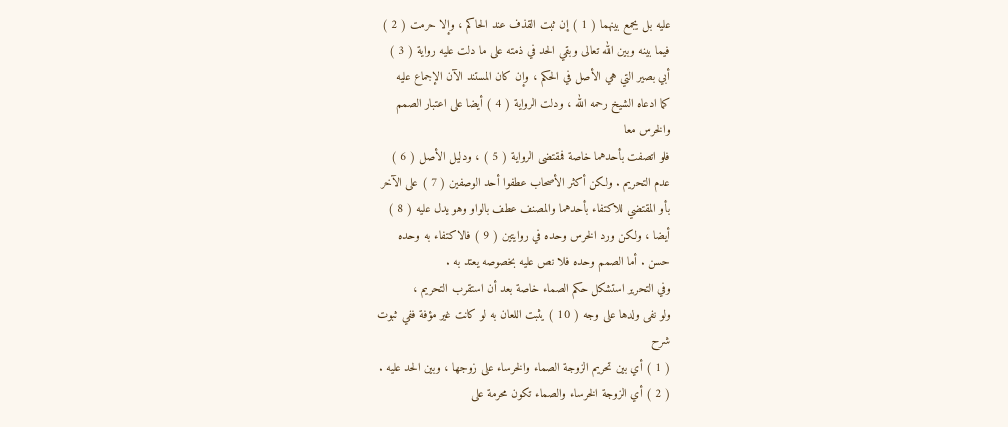عليه بل يجمع بينهما ( 1 ) إن ثبت القذف عند الحاكم ، وإلا حرمت ( 2 )
فيما بينه وبين الله تعالى وبقي الحد في ذمته على ما دلت عليه رواية ( 3 )
أبي بصير التي هي الأصل في الحكم ، وإن كان المستند الآن الإجماع عليه
كما ادعاه الشيخ رحمه الله ، ودلت الرواية ( 4 ) أيضا على اعتبار الصمم
والخرس معا
فلو اتصفت بأحدهما خاصة فمقتضى الرواية ( 5 ) ، ودليل الأصل ( 6 )
عدم التحريم . ولكن أكثر الأصحاب عطفوا أحد الوصفين ( 7 ) على الآخر
بأو المقتضي للاكتفاء بأحدهما والمصنف عطف بالواو وهو يدل عليه ( 8 )
أيضا ، ولكن ورد الخرس وحده في روايتين ( 9 ) فالاكتفاء به وحده
حسن . أما الصمم وحده فلا نص عليه بخصوصه يعتد به .
وفي التحرير استشكل حكم الصماء خاصة بعد أن استقرب التحريم ،
ولو نفى ولدها على وجه ( 10 ) يثبت اللعان به لو كانت غير مؤفة ففي ثبوت
شرح
( 1 ) أي بين تحريم الزوجة الصماء والخرساء على زوجها ، وبين الحد عليه .
( 2 ) أي الزوجة الخرساء والصماء تكون محرمة على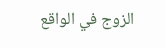الزوج في الواقع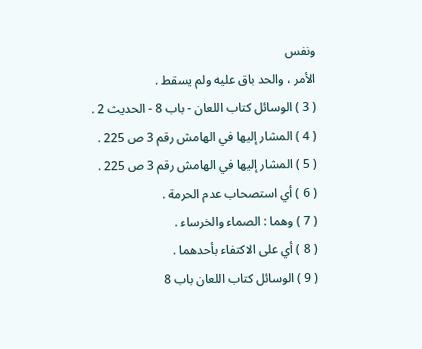ونفس
الأمر ، والحد باق عليه ولم يسقط .
( 3 ) الوسائل كتاب اللعان - باب 8 - الحديث 2 .
( 4 ) المشار إليها في الهامش رقم 3 ص 225 .
( 5 ) المشار إليها في الهامش رقم 3 ص 225 .
( 6 ) أي استصحاب عدم الحرمة .
( 7 ) وهما : الصماء والخرساء .
( 8 ) أي على الاكتفاء بأحدهما .
( 9 ) الوسائل كتاب اللعان باب 8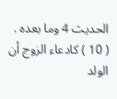الحديث 4 وما بعده .
( 10 ) كادعاء الزوج أن الولد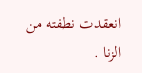انعقدت نطفته من الزنا .